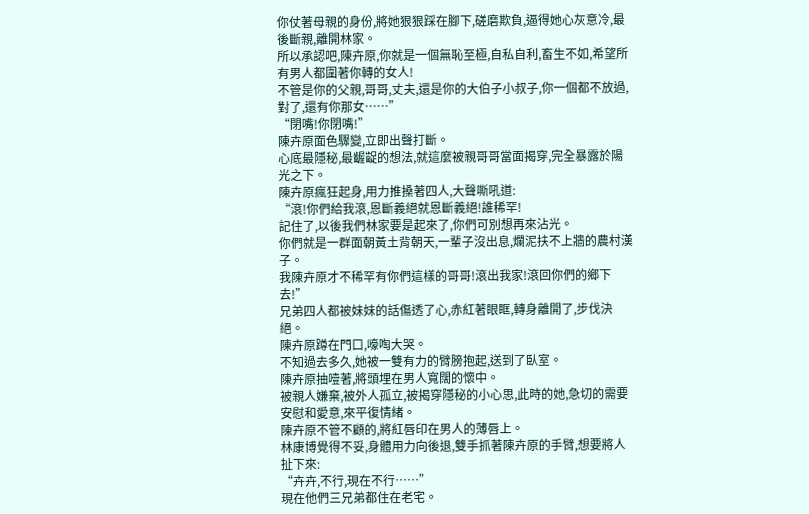你仗著母親的身份,將她狠狠踩在腳下,磋磨欺負,逼得她心灰意冷,最後斷親,離開林家。
所以承認吧,陳卉原,你就是一個無恥至極,自私自利,畜生不如,希望所有男人都圍著你轉的女人!
不管是你的父親,哥哥,丈夫,還是你的大伯子小叔子,你一個都不放過,對了,還有你那女……”
“閉嘴!你閉嘴!”
陳卉原面色驟變,立即出聲打斷。
心底最隱秘,最齷齪的想法,就這麼被親哥哥當面揭穿,完全暴露於陽光之下。
陳卉原瘋狂起身,用力推搡著四人,大聲嘶吼道:
“滾!你們給我滾,恩斷義絕就恩斷義絕!誰稀罕!
記住了,以後我們林家要是起來了,你們可別想再來沾光。
你們就是一群面朝黃土背朝天,一輩子沒出息,爛泥扶不上牆的農村漢子。
我陳卉原才不稀罕有你們這樣的哥哥!滾出我家!滾回你們的鄉下去!”
兄弟四人都被妹妹的話傷透了心,赤紅著眼眶,轉身離開了,步伐決絕。
陳卉原蹲在門口,嚎啕大哭。
不知過去多久,她被一雙有力的臂膀抱起,送到了臥室。
陳卉原抽噎著,將頭埋在男人寬闊的懷中。
被親人嫌棄,被外人孤立,被揭穿隱秘的小心思,此時的她,急切的需要安慰和愛意,來平復情緒。
陳卉原不管不顧的,將紅唇印在男人的薄唇上。
林康博覺得不妥,身體用力向後退,雙手抓著陳卉原的手臂,想要將人扯下來:
“卉卉,不行,現在不行……”
現在他們三兄弟都住在老宅。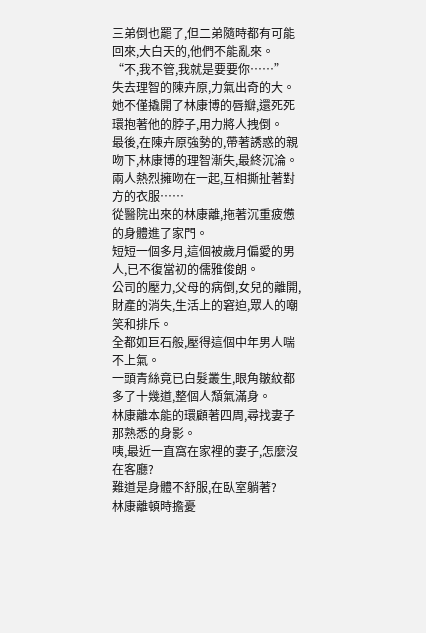三弟倒也罷了,但二弟隨時都有可能回來,大白天的,他們不能亂來。
“不,我不管,我就是要要你……”
失去理智的陳卉原,力氣出奇的大。
她不僅撬開了林康博的唇瓣,還死死環抱著他的脖子,用力將人拽倒。
最後,在陳卉原強勢的,帶著誘惑的親吻下,林康博的理智漸失,最終沉淪。
兩人熱烈擁吻在一起,互相撕扯著對方的衣服……
從醫院出來的林康離,拖著沉重疲憊的身體進了家門。
短短一個多月,這個被歲月偏愛的男人,已不復當初的儒雅俊朗。
公司的壓力,父母的病倒,女兒的離開,財產的消失,生活上的窘迫,眾人的嘲笑和排斥。
全都如巨石般,壓得這個中年男人喘不上氣。
一頭青絲竟已白髮叢生,眼角皺紋都多了十幾道,整個人頹氣滿身。
林康離本能的環顧著四周,尋找妻子那熟悉的身影。
咦,最近一直窩在家裡的妻子,怎麼沒在客廳?
難道是身體不舒服,在臥室躺著?
林康離頓時擔憂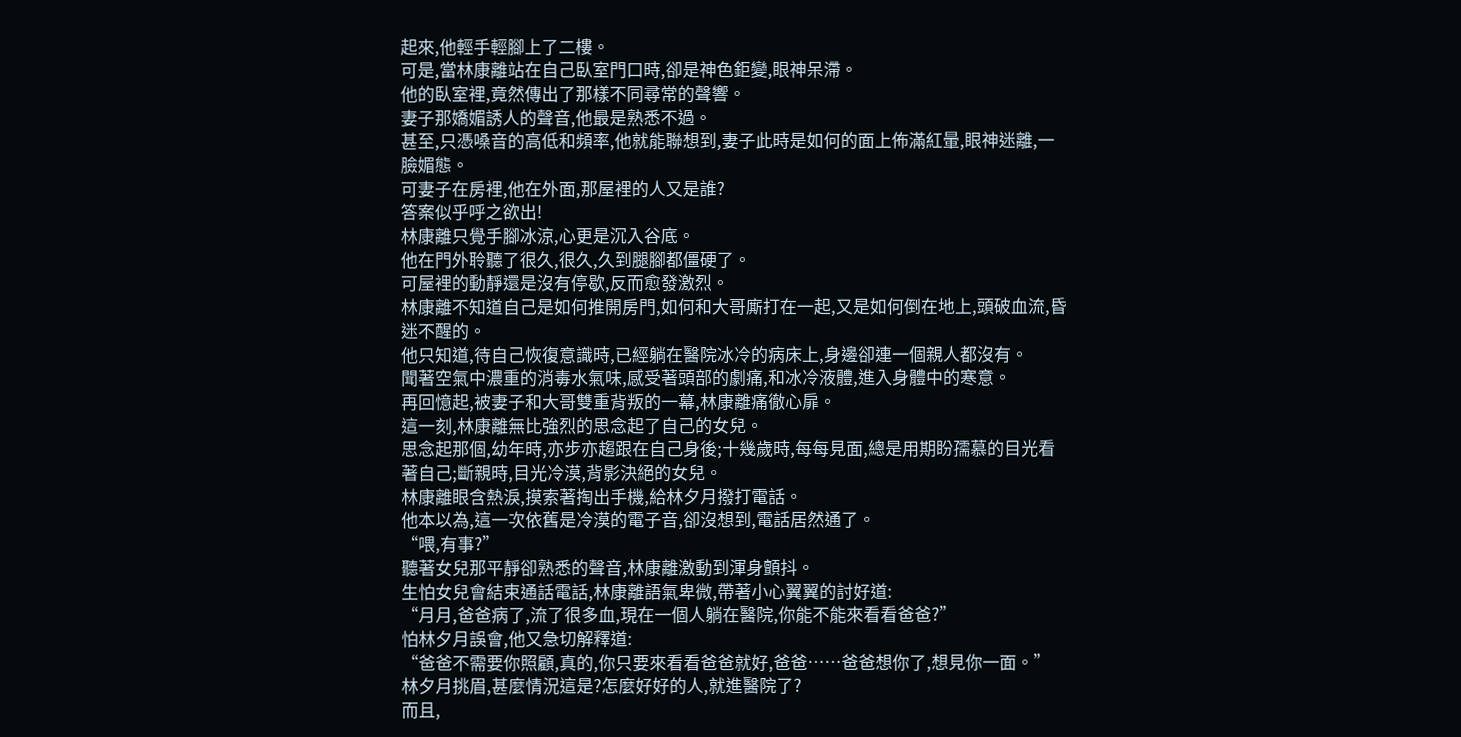起來,他輕手輕腳上了二樓。
可是,當林康離站在自己臥室門口時,卻是神色鉅變,眼神呆滯。
他的臥室裡,竟然傳出了那樣不同尋常的聲響。
妻子那嬌媚誘人的聲音,他最是熟悉不過。
甚至,只憑嗓音的高低和頻率,他就能聯想到,妻子此時是如何的面上佈滿紅暈,眼神迷離,一臉媚態。
可妻子在房裡,他在外面,那屋裡的人又是誰?
答案似乎呼之欲出!
林康離只覺手腳冰涼,心更是沉入谷底。
他在門外聆聽了很久,很久,久到腿腳都僵硬了。
可屋裡的動靜還是沒有停歇,反而愈發激烈。
林康離不知道自己是如何推開房門,如何和大哥廝打在一起,又是如何倒在地上,頭破血流,昏迷不醒的。
他只知道,待自己恢復意識時,已經躺在醫院冰冷的病床上,身邊卻連一個親人都沒有。
聞著空氣中濃重的消毒水氣味,感受著頭部的劇痛,和冰冷液體,進入身體中的寒意。
再回憶起,被妻子和大哥雙重背叛的一幕,林康離痛徹心扉。
這一刻,林康離無比強烈的思念起了自己的女兒。
思念起那個,幼年時,亦步亦趨跟在自己身後;十幾歲時,每每見面,總是用期盼孺慕的目光看著自己;斷親時,目光冷漠,背影決絕的女兒。
林康離眼含熱淚,摸索著掏出手機,給林夕月撥打電話。
他本以為,這一次依舊是冷漠的電子音,卻沒想到,電話居然通了。
“喂,有事?”
聽著女兒那平靜卻熟悉的聲音,林康離激動到渾身顫抖。
生怕女兒會結束通話電話,林康離語氣卑微,帶著小心翼翼的討好道:
“月月,爸爸病了,流了很多血,現在一個人躺在醫院,你能不能來看看爸爸?”
怕林夕月誤會,他又急切解釋道:
“爸爸不需要你照顧,真的,你只要來看看爸爸就好,爸爸……爸爸想你了,想見你一面。”
林夕月挑眉,甚麼情況這是?怎麼好好的人,就進醫院了?
而且,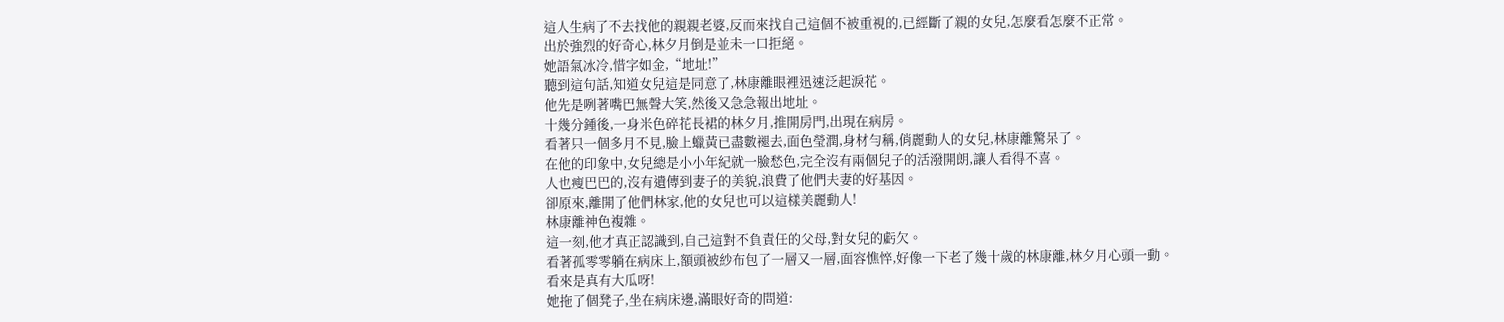這人生病了不去找他的親親老婆,反而來找自己這個不被重視的,已經斷了親的女兒,怎麼看怎麼不正常。
出於強烈的好奇心,林夕月倒是並未一口拒絕。
她語氣冰冷,惜字如金,“地址!”
聽到這句話,知道女兒這是同意了,林康離眼裡迅速泛起淚花。
他先是咧著嘴巴無聲大笑,然後又急急報出地址。
十幾分鍾後,一身米色碎花長裙的林夕月,推開房門,出現在病房。
看著只一個多月不見,臉上蠟黃已盡數褪去,面色瑩潤,身材勻稱,俏麗動人的女兒,林康離驚呆了。
在他的印象中,女兒總是小小年紀就一臉愁色,完全沒有兩個兒子的活潑開朗,讓人看得不喜。
人也瘦巴巴的,沒有遺傳到妻子的美貌,浪費了他們夫妻的好基因。
卻原來,離開了他們林家,他的女兒也可以這樣美麗動人!
林康離神色複雜。
這一刻,他才真正認識到,自己這對不負責任的父母,對女兒的虧欠。
看著孤零零躺在病床上,額頭被紗布包了一層又一層,面容憔悴,好像一下老了幾十歲的林康離,林夕月心頭一動。
看來是真有大瓜呀!
她拖了個凳子,坐在病床邊,滿眼好奇的問道: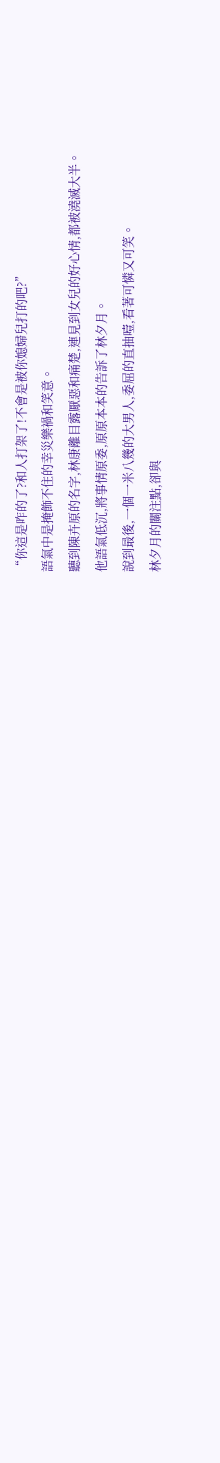“你這是咋的了?和人打架了!不會是被你媳婦兒打的吧?”
語氣中是掩飾不住的幸災樂禍和笑意。
聽到陳卉原的名字,林康離目露厭惡和痛楚,連見到女兒的好心情,都被澆滅大半。
他語氣低沉,將事情原委,原原本本的告訴了林夕月。
說到最後,一個一米八幾的大男人,委屈的直抽噎,看著可憐又可笑。
林夕月的關注點,卻與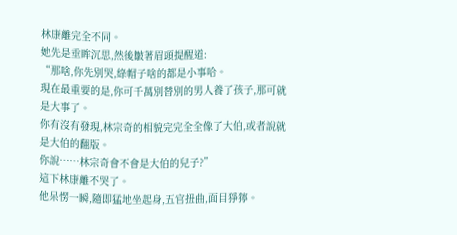林康離完全不同。
她先是垂眸沉思,然後皺著眉頭提醒道:
“那啥,你先別哭,綠帽子啥的都是小事哈。
現在最重要的是,你可千萬別替別的男人養了孩子,那可就是大事了。
你有沒有發現,林宗奇的相貌完完全全像了大伯,或者說就是大伯的翻版。
你說……林宗奇會不會是大伯的兒子?”
這下林康離不哭了。
他呆愣一瞬,隨即猛地坐起身,五官扭曲,面目猙獰。